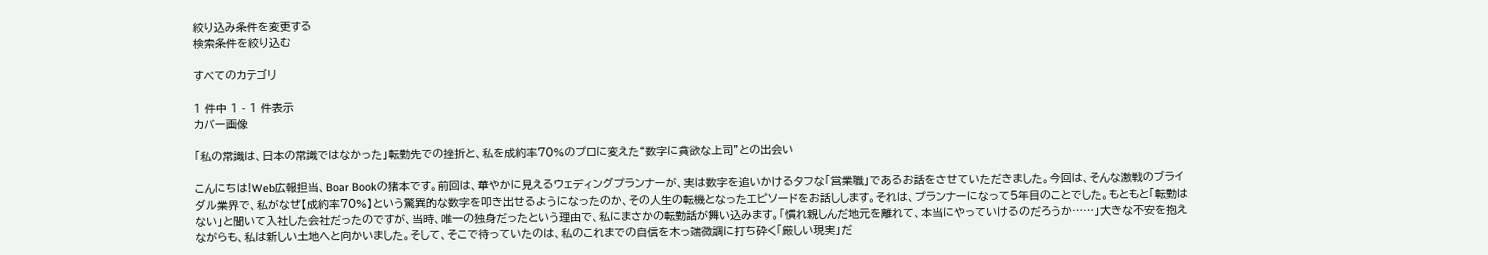絞り込み条件を変更する
検索条件を絞り込む

すべてのカテゴリ

1 件中 1 - 1 件表示
カバー画像

「私の常識は、日本の常識ではなかった」転勤先での挫折と、私を成約率70%のプロに変えた“数字に貪欲な上司”との出会い

こんにちは!Web広報担当、Boar Bookの猪本です。前回は、華やかに見えるウェディングプランナーが、実は数字を追いかけるタフな「営業職」であるお話をさせていただきました。今回は、そんな激戦のブライダル業界で、私がなぜ【成約率70%】という驚異的な数字を叩き出せるようになったのか、その人生の転機となったエピソードをお話しします。それは、プランナーになって5年目のことでした。もともと「転勤はない」と聞いて入社した会社だったのですが、当時、唯一の独身だったという理由で、私にまさかの転勤話が舞い込みます。「慣れ親しんだ地元を離れて、本当にやっていけるのだろうか……」大きな不安を抱えながらも、私は新しい土地へと向かいました。そして、そこで待っていたのは、私のこれまでの自信を木っ端微調に打ち砕く「厳しい現実」だ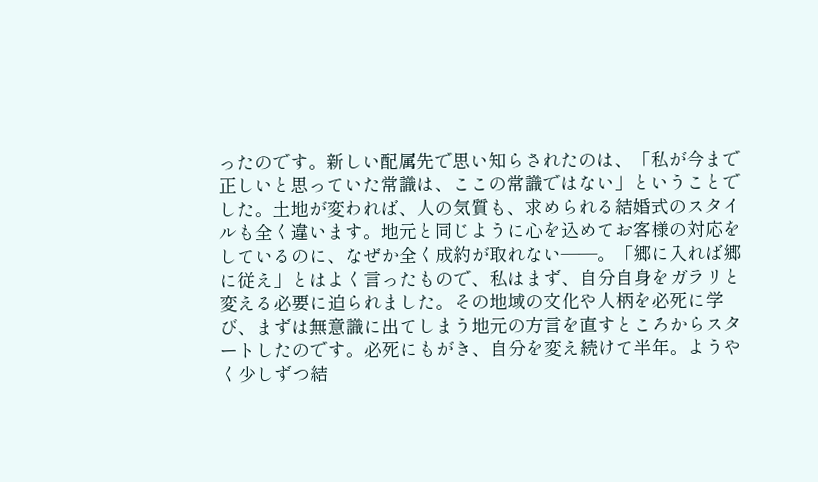ったのです。新しい配属先で思い知らされたのは、「私が今まで正しいと思っていた常識は、ここの常識ではない」ということでした。土地が変われば、人の気質も、求められる結婚式のスタイルも全く違います。地元と同じように心を込めてお客様の対応をしているのに、なぜか全く成約が取れない――。「郷に入れば郷に従え」とはよく言ったもので、私はまず、自分自身をガラリと変える必要に迫られました。その地域の文化や人柄を必死に学び、まずは無意識に出てしまう地元の方言を直すところからスタートしたのです。必死にもがき、自分を変え続けて半年。ようやく少しずつ結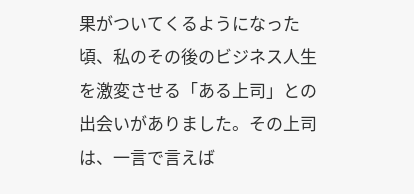果がついてくるようになった頃、私のその後のビジネス人生を激変させる「ある上司」との出会いがありました。その上司は、一言で言えば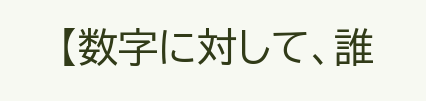【数字に対して、誰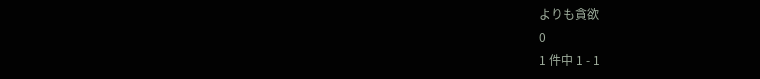よりも貪欲
0
1 件中 1 - 1